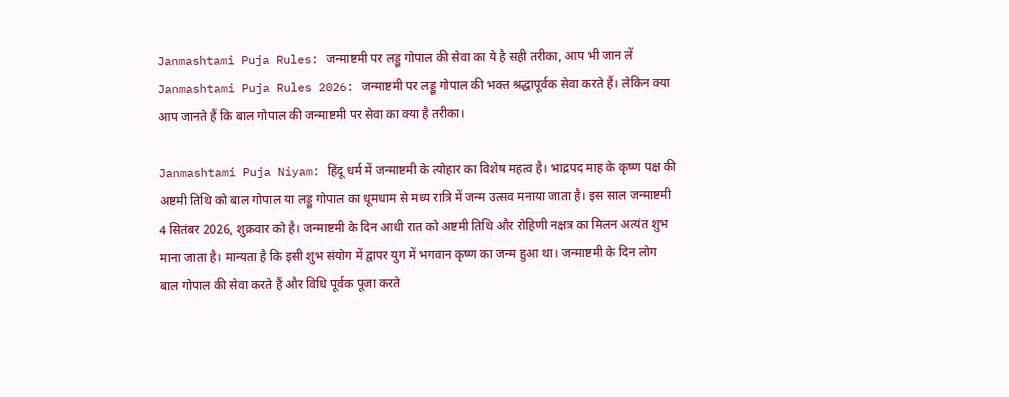Janmashtami Puja Rules: जन्माष्टमी पर लड्डू गोपाल की सेवा का ये है सही तरीका, आप भी जान लें
Janmashtami Puja Rules 2026: जन्माष्टमी पर लड्डू गोपाल की भक्त श्रद्धापूर्वक सेवा करते हैं। लेकिन क्या आप जानते हैं कि बाल गोपाल की जन्माष्टमी पर सेवा का क्या है तरीका।

Janmashtami Puja Niyam: हिंदू धर्म में जन्माष्टमी के त्योहार का विशेष महत्व है। भाद्रपद माह के कृष्ण पक्ष की अष्टमी तिथि को बाल गोपाल या लड्डू गोपाल का धूमधाम से मध्य रात्रि में जन्म उत्सव मनाया जाता है। इस साल जन्माष्टमी 4 सितंबर 2026, शुक्रवार को है। जन्माष्टमी के दिन आधी रात को अष्टमी तिथि और रोहिणी नक्षत्र का मिलन अत्यंत शुभ माना जाता है। मान्यता है कि इसी शुभ संयोग में द्वापर युग में भगवान कृष्ण का जन्म हुआ था। जन्माष्टमी के दिन लोग बाल गोपाल की सेवा करते हैं और विधि पूर्वक पूजा करते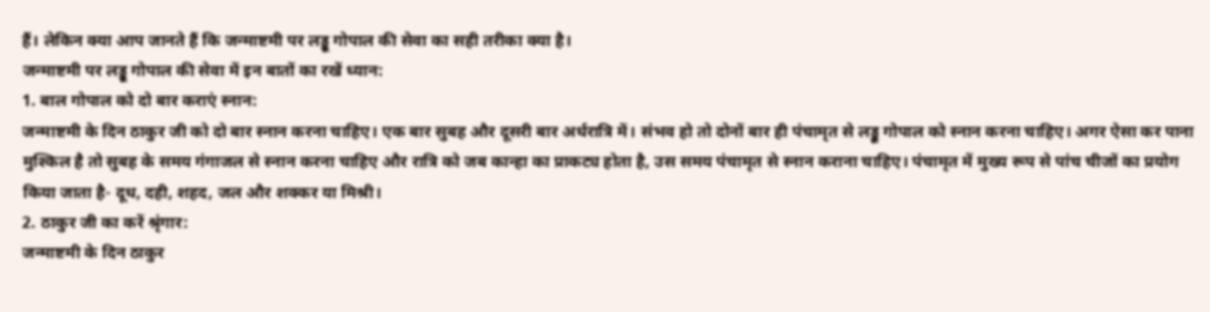हैं। लेकिन क्या आप जानते हैं कि जन्माष्टमी पर लड्डू गोपाल की सेवा का सही तरीका क्या है।
जन्माष्टमी पर लड्डू गोपाल की सेवा में इन बातों का रखें ध्यान:
1. बाल गोपाल को दो बार कराएं स्नान:
जन्माष्टमी के दिन ठाकुर जी को दो बार स्नान करना चाहिए। एक बार सुबह और दूसरी बार अर्धरात्रि में। संभव हो तो दोनों बार ही पंचामृत से लड्डू गोपाल को स्नान करना चाहिए। अगर ऐसा कर पाना मुश्किल है तो सुबह के समय गंगाजल से स्नान करना चाहिए और रात्रि को जब कान्हा का प्राकट्य होता है, उस समय पंचामृत से स्नान कराना चाहिए। पंचामृत में मुख्य रूप से पांच चीजों का प्रयोग किया जाता है- दूध, दही, शहद, जल और शक्कर या मिश्री।
2. ठाकुर जी का करें श्रृंगार:
जन्माष्टमी के दिन ठाकुर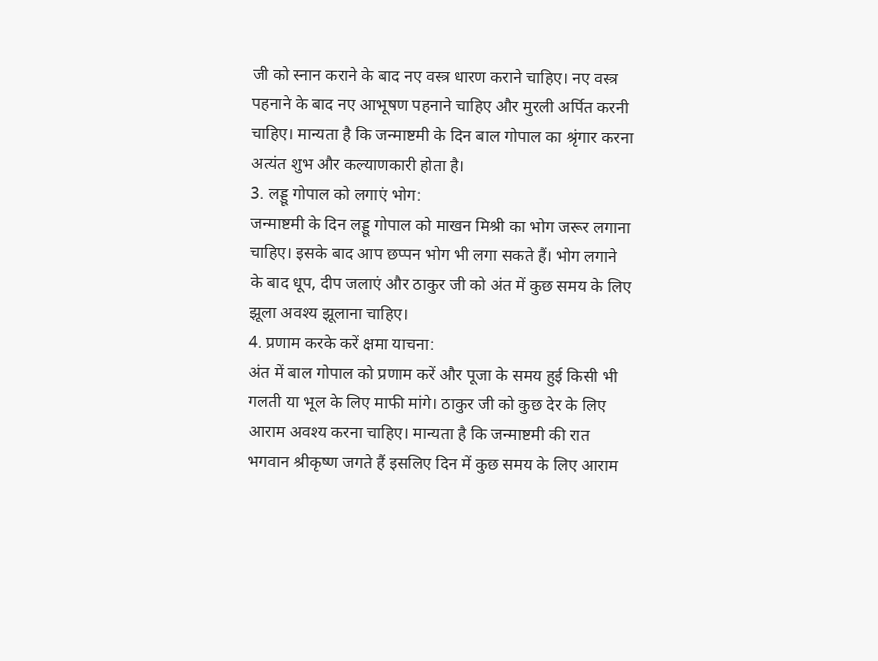जी को स्नान कराने के बाद नए वस्त्र धारण कराने चाहिए। नए वस्त्र पहनाने के बाद नए आभूषण पहनाने चाहिए और मुरली अर्पित करनी चाहिए। मान्यता है कि जन्माष्टमी के दिन बाल गोपाल का श्रृंगार करना अत्यंत शुभ और कल्याणकारी होता है।
3. लड्डू गोपाल को लगाएं भोग:
जन्माष्टमी के दिन लड्डू गोपाल को माखन मिश्री का भोग जरूर लगाना चाहिए। इसके बाद आप छप्पन भोग भी लगा सकते हैं। भोग लगाने के बाद धूप, दीप जलाएं और ठाकुर जी को अंत में कुछ समय के लिए झूला अवश्य झूलाना चाहिए।
4. प्रणाम करके करें क्षमा याचना:
अंत में बाल गोपाल को प्रणाम करें और पूजा के समय हुई किसी भी गलती या भूल के लिए माफी मांगे। ठाकुर जी को कुछ देर के लिए आराम अवश्य करना चाहिए। मान्यता है कि जन्माष्टमी की रात भगवान श्रीकृष्ण जगते हैं इसलिए दिन में कुछ समय के लिए आराम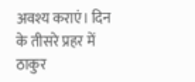अवश्य कराएं। दिन के तीसरे प्रहर में ठाकुर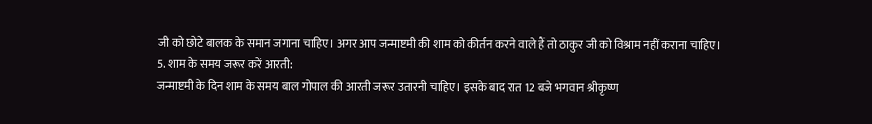जी को छोटे बालक के समान जगाना चाहिए। अगर आप जन्माष्टमी की शाम को कीर्तन करने वाले हैं तो ठाकुर जी को विश्राम नहीं कराना चाहिए।
5. शाम के समय जरूर करें आरती:
जन्माष्टमी के दिन शाम के समय बाल गोपाल की आरती जरूर उतारनी चाहिए। इसके बाद रात 12 बजे भगवान श्रीकृष्ण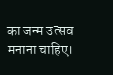का जन्म उत्सव मनाना चाहिए।